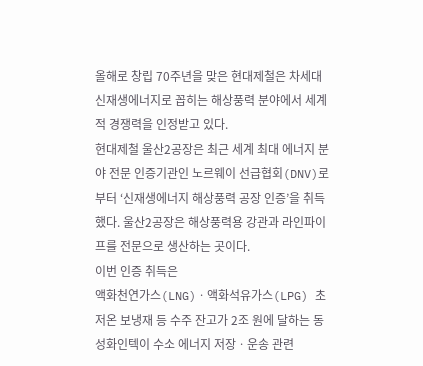올해로 창립 70주년을 맞은 현대제철은 차세대 신재생에너지로 꼽히는 해상풍력 분야에서 세계적 경쟁력을 인정받고 있다.
현대제철 울산2공장은 최근 세계 최대 에너지 분야 전문 인증기관인 노르웨이 선급협회(DNV)로부터 ‘신재생에너지 해상풍력 공장 인증’을 취득했다. 울산2공장은 해상풍력용 강관과 라인파이프를 전문으로 생산하는 곳이다.
이번 인증 취득은
액화천연가스(LNG)ㆍ액화석유가스(LPG) 초저온 보냉재 등 수주 잔고가 2조 원에 달하는 동성화인텍이 수소 에너지 저장ㆍ운송 관련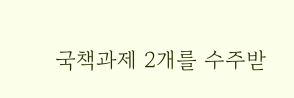국책과제 2개를 수주받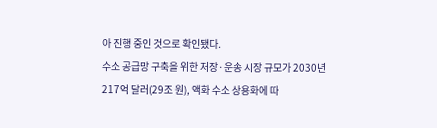아 진행 중인 것으로 확인됐다.
수소 공급망 구축을 위한 저장·운송 시장 규모가 2030년 217억 달러(29조 원), 액화 수소 상용화에 따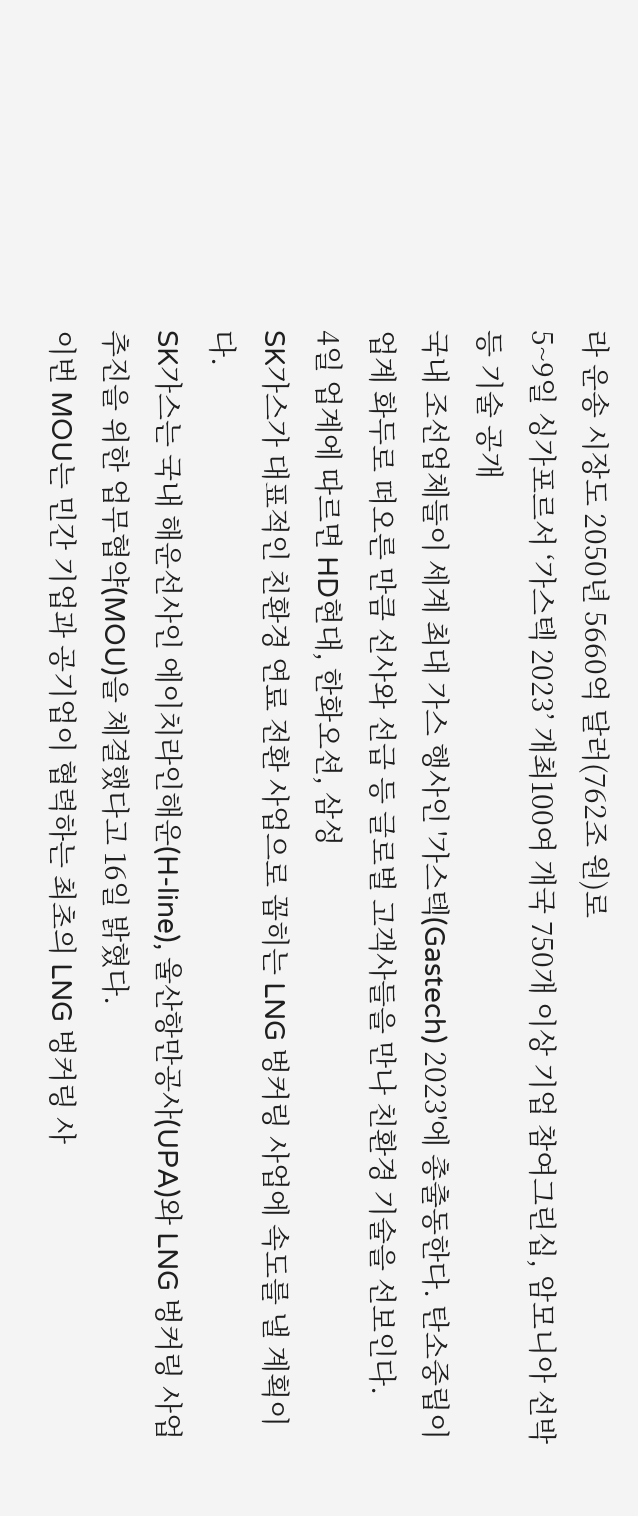라 운송 시장도 2050년 5660억 달러(762조 원)로
5~9일 싱가포르서 ‘가스텍 2023’ 개최100여 개국 750개 이상 기업 참여그린십, 암모니아 선박 등 기술 공개
국내 조선업체들이 세계 최대 가스 행사인 '가스텍(Gastech) 2023'에 총출동한다. 탄소중립이 업계 화두로 떠오른 만큼 선사와 선급 등 글로벌 고객사들을 만나 친환경 기술을 선보인다.
4일 업계에 따르면 HD현대, 한화오션, 삼성
SK가스가 대표적인 친환경 연료 전환 사업으로 꼽히는 LNG 벙커링 사업에 속도를 낼 계획이다.
SK가스는 국내 해운선사인 에이치라인해운(H-line), 울산항만공사(UPA)와 LNG 벙커링 사업 추진을 위한 업무협약(MOU)을 체결했다고 16일 밝혔다.
이번 MOU는 민간 기업과 공기업이 협력하는 최초의 LNG 벙커링 사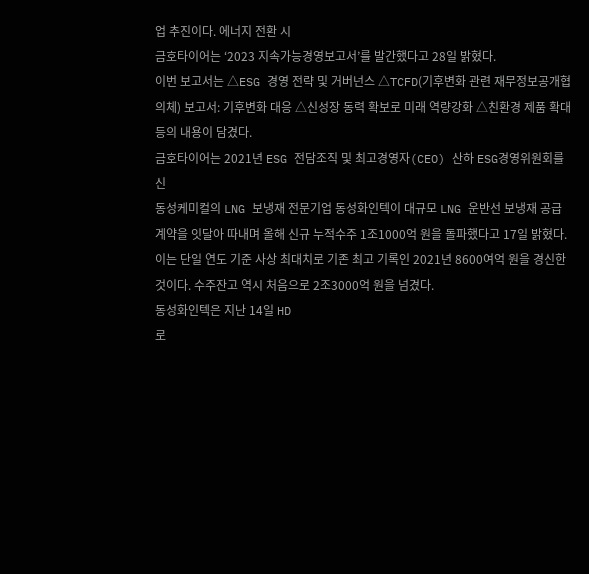업 추진이다. 에너지 전환 시
금호타이어는 ‘2023 지속가능경영보고서’를 발간했다고 28일 밝혔다.
이번 보고서는 △ESG 경영 전략 및 거버넌스 △TCFD(기후변화 관련 재무정보공개협의체) 보고서: 기후변화 대응 △신성장 동력 확보로 미래 역량강화 △친환경 제품 확대 등의 내용이 담겼다.
금호타이어는 2021년 ESG 전담조직 및 최고경영자(CEO) 산하 ESG경영위원회를 신
동성케미컬의 LNG 보냉재 전문기업 동성화인텍이 대규모 LNG 운반선 보냉재 공급 계약을 잇달아 따내며 올해 신규 누적수주 1조1000억 원을 돌파했다고 17일 밝혔다.
이는 단일 연도 기준 사상 최대치로 기존 최고 기록인 2021년 8600여억 원을 경신한 것이다. 수주잔고 역시 처음으로 2조3000억 원을 넘겼다.
동성화인텍은 지난 14일 HD
로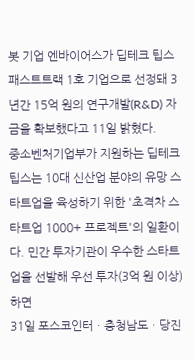봇 기업 엔바이어스가 딥테크 팁스 패스트트랙 1호 기업으로 선정돼 3년간 15억 원의 연구개발(R&D) 자금을 확보했다고 11일 밝혔다.
중소벤처기업부가 지원하는 딥테크 팁스는 10대 신산업 분야의 유망 스타트업을 육성하기 위한 '초격차 스타트업 1000+ 프로젝트'의 일환이다. 민간 투자기관이 우수한 스타트업을 선발해 우선 투자(3억 원 이상)하면
31일 포스코인터ㆍ충청남도ㆍ당진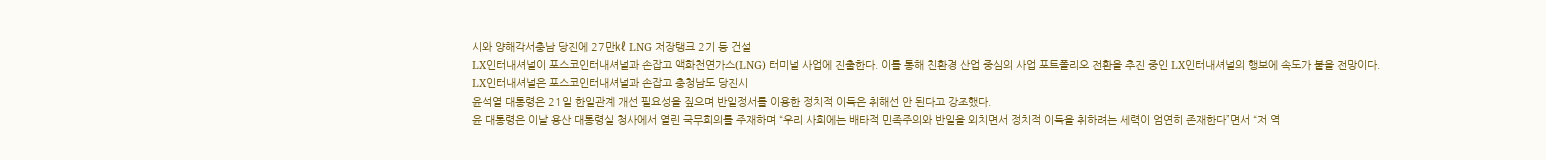시와 양해각서충남 당진에 27만㎘ LNG 저장탱크 2기 등 건설
LX인터내셔널이 포스코인터내셔널과 손잡고 액화천연가스(LNG) 터미널 사업에 진출한다. 이를 통해 친환경 산업 중심의 사업 포트폴리오 전환을 추진 중인 LX인터내셔널의 행보에 속도가 붙을 전망이다.
LX인터내셔널은 포스코인터내셔널과 손잡고 충청남도 당진시
윤석열 대통령은 21일 한일관계 개선 필요성을 짚으며 반일정서를 이용한 정치적 이득은 취해선 안 된다고 강조했다.
윤 대통령은 이날 용산 대통령실 청사에서 열린 국무회의를 주재하며 “우리 사회에는 배타적 민족주의와 반일을 외치면서 정치적 이득을 취하려는 세력이 엄연히 존재한다”면서 “저 역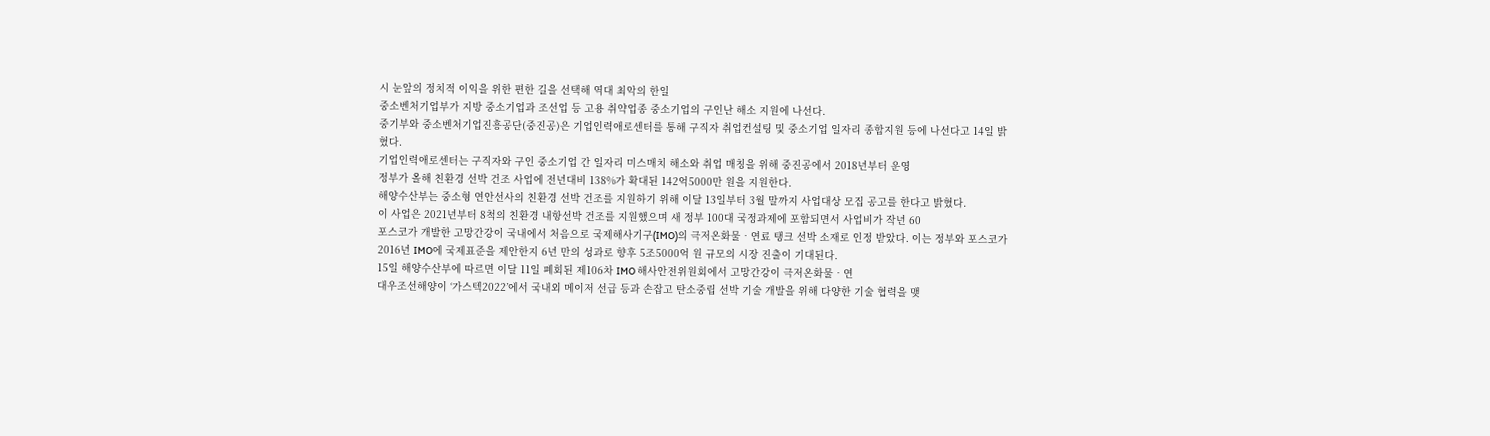시 눈앞의 정치적 이익을 위한 편한 길을 선택해 역대 최악의 한일
중소벤처기업부가 지방 중소기업과 조선업 등 고용 취약업종 중소기업의 구인난 해소 지원에 나선다.
중기부와 중소벤처기업진흥공단(중진공)은 기업인력애로센터를 통해 구직자 취업컨설팅 및 중소기업 일자리 종합지원 등에 나선다고 14일 밝혔다.
기업인력애로센터는 구직자와 구인 중소기업 간 일자리 미스매치 해소와 취업 매칭을 위해 중진공에서 2018년부터 운영
정부가 올해 친환경 선박 건조 사업에 전년대비 138%가 확대된 142억5000만 원을 지원한다.
해양수산부는 중소형 연안선사의 친환경 선박 건조를 지원하기 위해 이달 13일부터 3월 말까지 사업대상 모집 공고를 한다고 밝혔다.
이 사업은 2021년부터 8척의 친환경 내항선박 건조를 지원했으며 새 정부 100대 국정과제에 포함되면서 사업비가 작년 60
포스코가 개발한 고망간강이 국내에서 처음으로 국제해사기구(IMO)의 극저온화물‧연료 탱크 선박 소재로 인정 받았다. 이는 정부와 포스코가 2016년 IMO에 국제표준을 제안한지 6년 만의 성과로 향후 5조5000억 원 규모의 시장 진출이 기대된다.
15일 해양수산부에 따르면 이달 11일 폐회된 제106차 IMO 해사안전위원회에서 고망간강이 극저온화물‧연
대우조선해양이 ‘가스텍2022’에서 국내외 메이저 선급 등과 손잡고 탄소중립 선박 기술 개발을 위해 다양한 기술 협력을 맺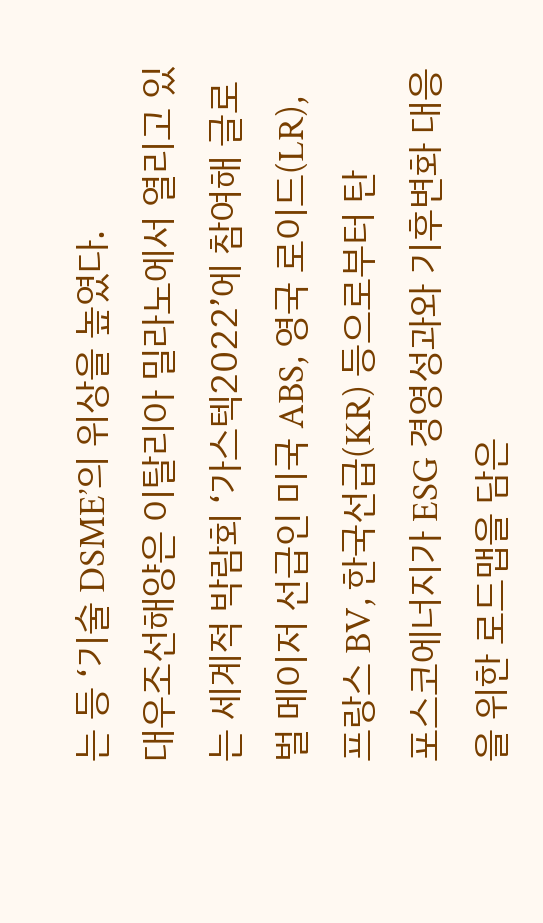는 등 ‘기술 DSME’의 위상을 높였다.
대우조선해양은 이탈리아 밀라노에서 열리고 있는 세계적 박람회 ‘가스텍2022’에 참여해 글로벌 메이저 선급인 미국 ABS, 영국 로이드(LR), 프랑스 BV, 한국선급(KR) 등으로부터 탄
포스코에너지가 ESG 경영성과와 기후변화 대응을 위한 로드맵을 담은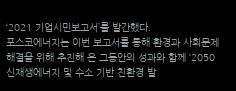‘2021 기업시민보고서’를 발간했다.
포스코에너지는 이번 보고서를 통해 환경과 사회문제 해결을 위해 추진해 온 그동안의 성과와 함께 ‘2050 신재생에너지 및 수소 기반 친환경 발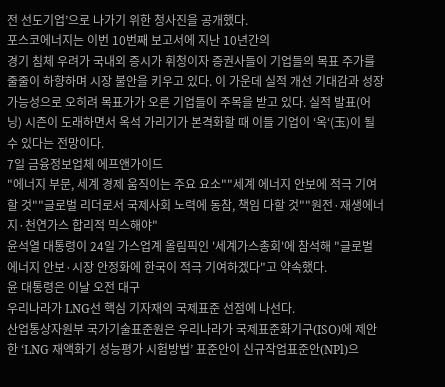전 선도기업’으로 나가기 위한 청사진을 공개했다.
포스코에너지는 이번 10번째 보고서에 지난 10년간의
경기 침체 우려가 국내외 증시가 휘청이자 증권사들이 기업들의 목표 주가를 줄줄이 하향하며 시장 불안을 키우고 있다. 이 가운데 실적 개선 기대감과 성장 가능성으로 오히려 목표가가 오른 기업들이 주목을 받고 있다. 실적 발표(어닝) 시즌이 도래하면서 옥석 가리기가 본격화할 때 이들 기업이 ‘옥‘(玉)이 될 수 있다는 전망이다.
7일 금융정보업체 에프앤가이드
"에너지 부문, 세계 경제 움직이는 주요 요소""세계 에너지 안보에 적극 기여할 것""글로벌 리더로서 국제사회 노력에 동참, 책임 다할 것""원전·재생에너지·천연가스 합리적 믹스해야"
윤석열 대통령이 24일 가스업계 올림픽인 '세계가스총회'에 참석해 "글로벌 에너지 안보·시장 안정화에 한국이 적극 기여하겠다"고 약속했다.
윤 대통령은 이날 오전 대구
우리나라가 LNG선 핵심 기자재의 국제표준 선점에 나선다.
산업통상자원부 국가기술표준원은 우리나라가 국제표준화기구(ISO)에 제안한 ‘LNG 재액화기 성능평가 시험방법’ 표준안이 신규작업표준안(NPl)으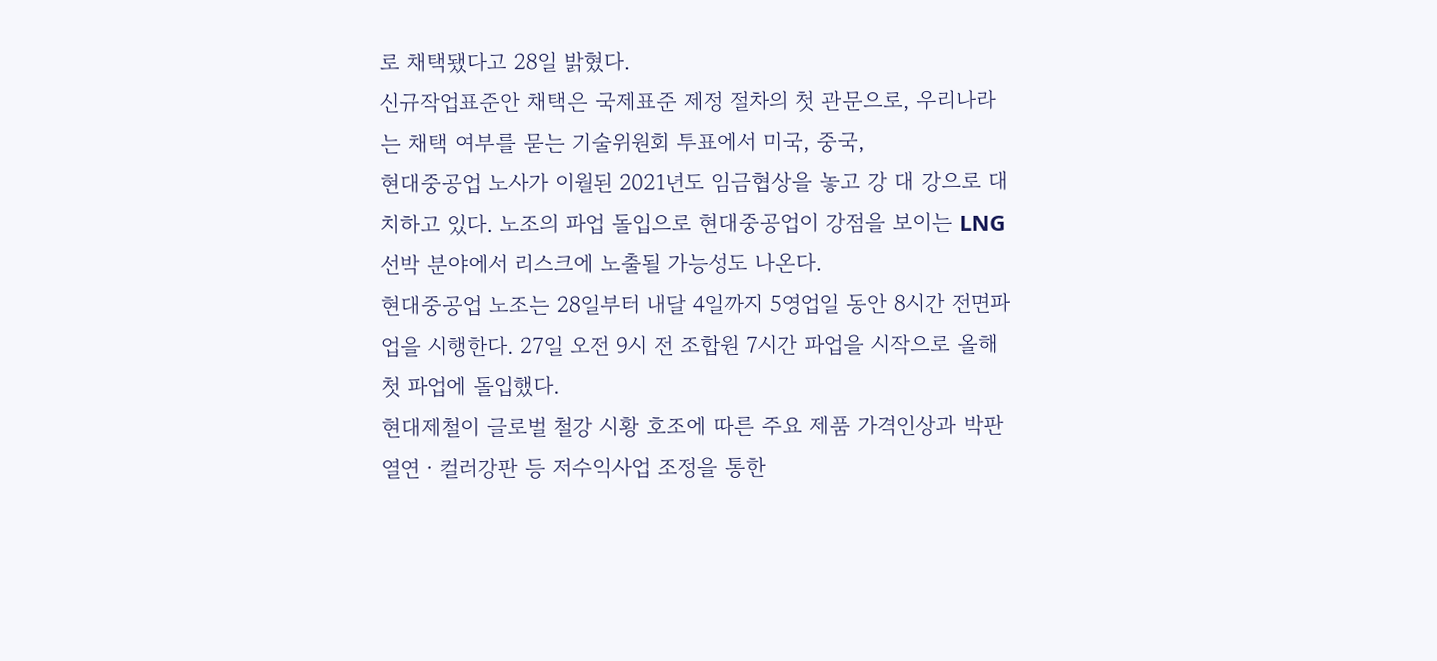로 채택됐다고 28일 밝혔다.
신규작업표준안 채택은 국제표준 제정 절차의 첫 관문으로, 우리나라는 채택 여부를 묻는 기술위원회 투표에서 미국, 중국,
현대중공업 노사가 이월된 2021년도 임금협상을 놓고 강 대 강으로 대치하고 있다. 노조의 파업 돌입으로 현대중공업이 강점을 보이는 LNG 선박 분야에서 리스크에 노출될 가능성도 나온다.
현대중공업 노조는 28일부터 내달 4일까지 5영업일 동안 8시간 전면파업을 시행한다. 27일 오전 9시 전 조합원 7시간 파업을 시작으로 올해 첫 파업에 돌입했다.
현대제철이 글로벌 철강 시황 호조에 따른 주요 제품 가격인상과 박판열연ㆍ컬러강판 등 저수익사업 조정을 통한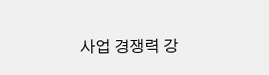사업 경쟁력 강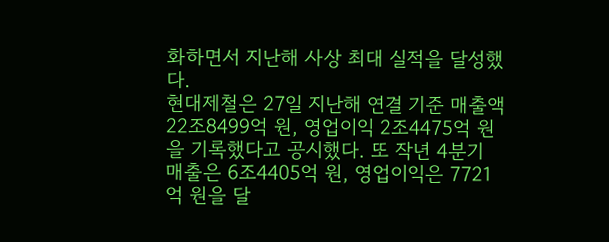화하면서 지난해 사상 최대 실적을 달성했다.
현대제철은 27일 지난해 연결 기준 매출액 22조8499억 원, 영업이익 2조4475억 원을 기록했다고 공시했다. 또 작년 4분기 매출은 6조4405억 원, 영업이익은 7721억 원을 달